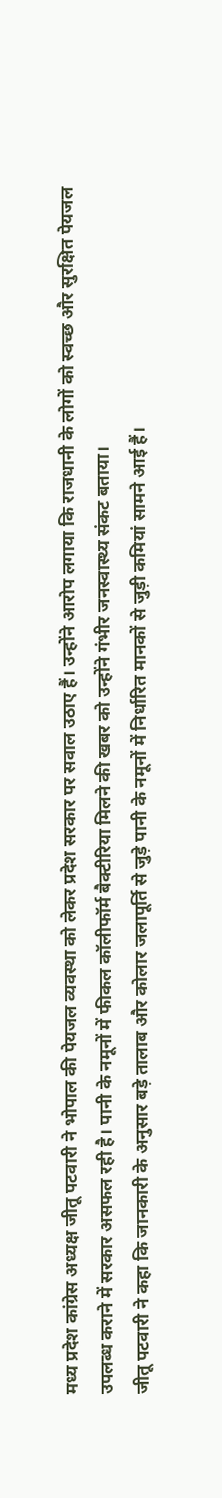मध्य प्रदेश कांग्रेस अध्यक्ष जीतू पटवारी ने भोपाल की पेयजल व्यवस्था को लेकर प्रदेश सरकार पर सवाल उठाए हैं। उन्होंने आरोप लगाया कि राजधानी के लोगों को स्वच्छ और सुरक्षित पेयजल उपलब्ध कराने में सरकार असफल रही है। पानी के नमूनों में फीकल कॉलीफॉर्म बैक्टीरिया मिलने की खबर को उन्होंने गंभीर जनस्वास्थ्य संकट बताया।
जीतू पटवारी ने कहा कि जानकारी के अनुसार बड़े तालाब और कोलार जलापूर्ति से जुड़े पानी के नमूनों में निर्धारित मानकों से जुड़ी कमियां सामने आई हैं।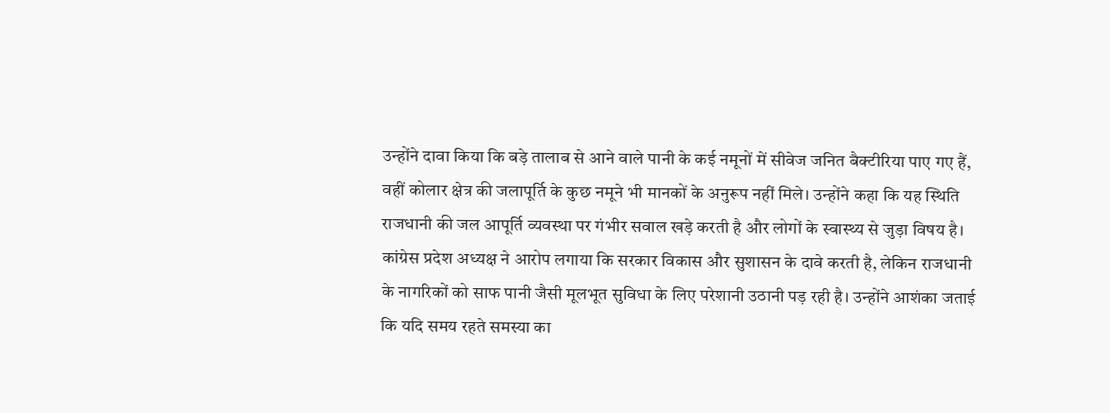उन्होंने दावा किया कि बड़े तालाब से आने वाले पानी के कई नमूनों में सीवेज जनित बैक्टीरिया पाए गए हैं, वहीं कोलार क्षेत्र की जलापूर्ति के कुछ नमूने भी मानकों के अनुरूप नहीं मिले। उन्होंने कहा कि यह स्थिति राजधानी की जल आपूर्ति व्यवस्था पर गंभीर सवाल खड़े करती है और लोगों के स्वास्थ्य से जुड़ा विषय है।
कांग्रेस प्रदेश अध्यक्ष ने आरोप लगाया कि सरकार विकास और सुशासन के दावे करती है, लेकिन राजधानी के नागरिकों को साफ पानी जैसी मूलभूत सुविधा के लिए परेशानी उठानी पड़ रही है। उन्होंने आशंका जताई कि यदि समय रहते समस्या का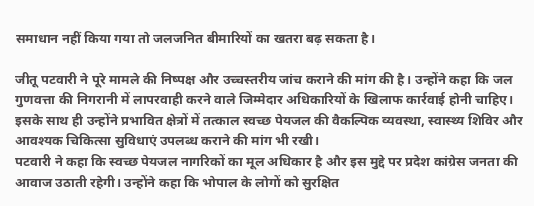समाधान नहीं किया गया तो जलजनित बीमारियों का खतरा बढ़ सकता है।

जीतू पटवारी ने पूरे मामले की निष्पक्ष और उच्चस्तरीय जांच कराने की मांग की है। उन्होंने कहा कि जल गुणवत्ता की निगरानी में लापरवाही करने वाले जिम्मेदार अधिकारियों के खिलाफ कार्रवाई होनी चाहिए। इसके साथ ही उन्होंने प्रभावित क्षेत्रों में तत्काल स्वच्छ पेयजल की वैकल्पिक व्यवस्था, स्वास्थ्य शिविर और आवश्यक चिकित्सा सुविधाएं उपलब्ध कराने की मांग भी रखी।
पटवारी ने कहा कि स्वच्छ पेयजल नागरिकों का मूल अधिकार है और इस मुद्दे पर प्रदेश कांग्रेस जनता की आवाज उठाती रहेगी। उन्होंने कहा कि भोपाल के लोगों को सुरक्षित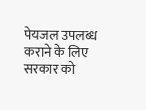पेयजल उपलब्ध कराने के लिए सरकार को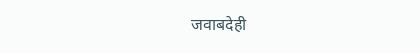जवाबदेही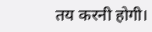तय करनी होगी।